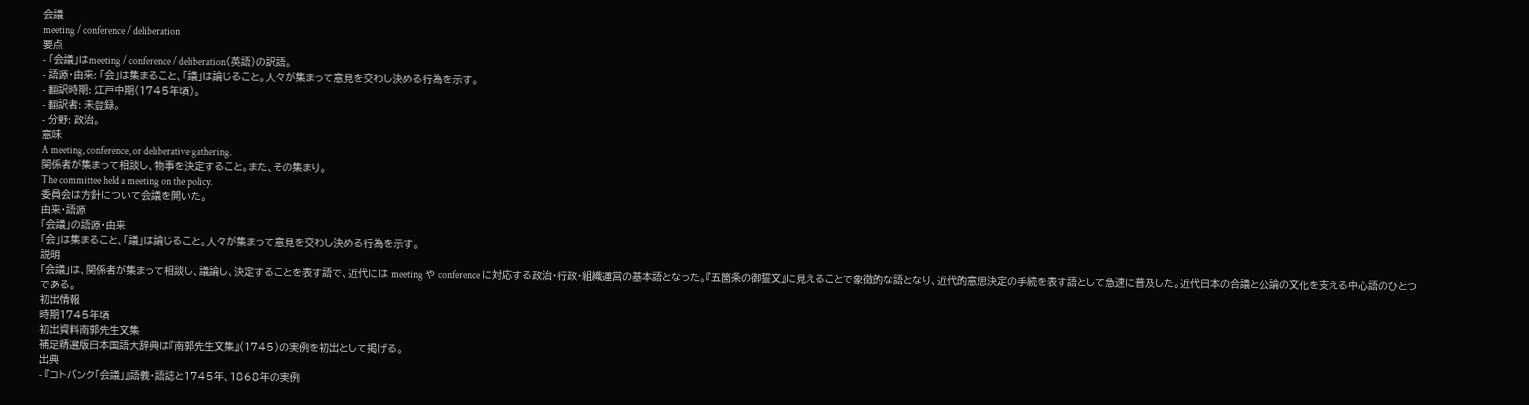会議
meeting / conference / deliberation
要点
- 「会議」はmeeting / conference / deliberation(英語)の訳語。
- 語源・由来: 「会」は集まること、「議」は論じること。人々が集まって意見を交わし決める行為を示す。
- 翻訳時期: 江戸中期(1745年頃)。
- 翻訳者: 未登録。
- 分野: 政治。
意味
A meeting, conference, or deliberative gathering.
関係者が集まって相談し、物事を決定すること。また、その集まり。
The committee held a meeting on the policy.
委員会は方針について会議を開いた。
由来・語源
「会議」の語源・由来
「会」は集まること、「議」は論じること。人々が集まって意見を交わし決める行為を示す。
説明
「会議」は、関係者が集まって相談し、議論し、決定することを表す語で、近代には meeting や conference に対応する政治・行政・組織運営の基本語となった。『五箇条の御誓文』に見えることで象徴的な語となり、近代的意思決定の手続を表す語として急速に普及した。近代日本の合議と公論の文化を支える中心語のひとつである。
初出情報
時期1745年頃
初出資料南郭先生文集
補足精選版日本国語大辞典は『南郭先生文集』(1745)の実例を初出として掲げる。
出典
- 『コトバンク「会議」』語義・語誌と1745年、1868年の実例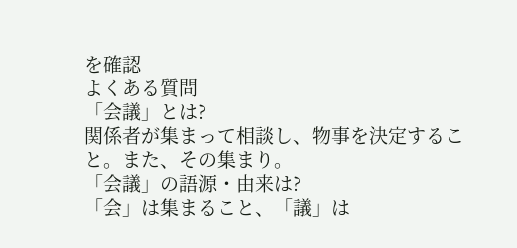を確認
よくある質問
「会議」とは?
関係者が集まって相談し、物事を決定すること。また、その集まり。
「会議」の語源・由来は?
「会」は集まること、「議」は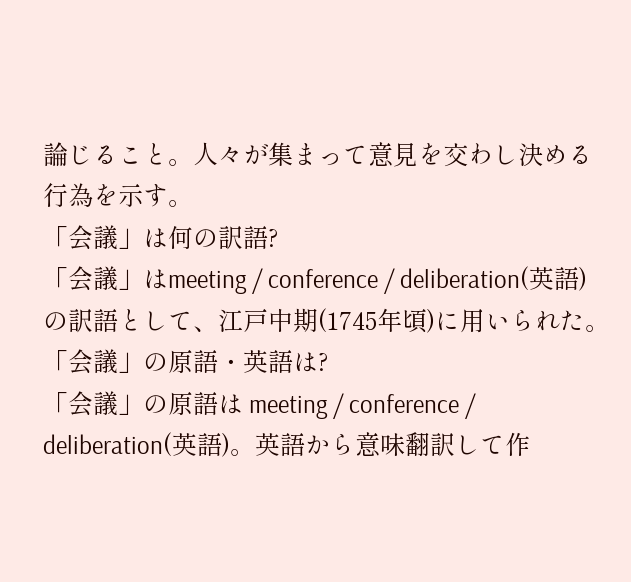論じること。人々が集まって意見を交わし決める行為を示す。
「会議」は何の訳語?
「会議」はmeeting / conference / deliberation(英語)の訳語として、江戸中期(1745年頃)に用いられた。
「会議」の原語・英語は?
「会議」の原語は meeting / conference / deliberation(英語)。英語から意味翻訳して作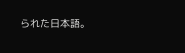られた日本語。